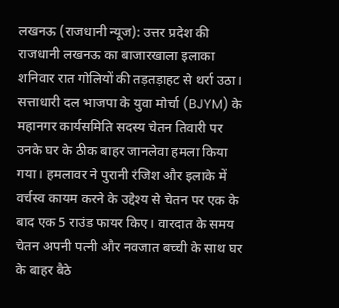लखनऊ (राजधानी न्यूज): उत्तर प्रदेश की राजधानी लखनऊ का बाजारखाला इलाका शनिवार रात गोलियों की तड़तड़ाहट से थर्रा उठा। सत्ताधारी दल भाजपा के युवा मोर्चा (BJYM) के महानगर कार्यसमिति सदस्य चेतन तिवारी पर उनके घर के ठीक बाहर जानलेवा हमला किया गया। हमलावर ने पुरानी रंजिश और इलाके में वर्चस्व कायम करने के उद्देश्य से चेतन पर एक के बाद एक 5 राउंड फायर किए। वारदात के समय चेतन अपनी पत्नी और नवजात बच्ची के साथ घर के बाहर बैठे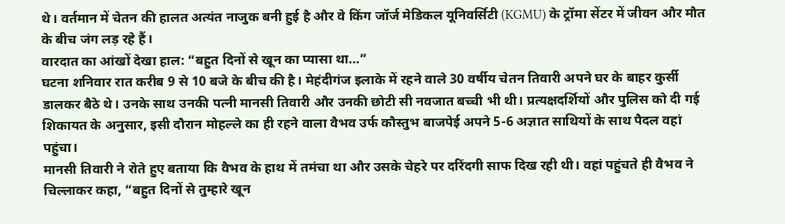थे। वर्तमान में चेतन की हालत अत्यंत नाजुक बनी हुई है और वे किंग जॉर्ज मेडिकल यूनिवर्सिटी (KGMU) के ट्रॉमा सेंटर में जीवन और मौत के बीच जंग लड़ रहे हैं।
वारदात का आंखों देखा हाल: “बहुत दिनों से खून का प्यासा था…”
घटना शनिवार रात करीब 9 से 10 बजे के बीच की है। मेहंदीगंज इलाके में रहने वाले 30 वर्षीय चेतन तिवारी अपने घर के बाहर कुर्सी डालकर बैठे थे। उनके साथ उनकी पत्नी मानसी तिवारी और उनकी छोटी सी नवजात बच्ची भी थी। प्रत्यक्षदर्शियों और पुलिस को दी गई शिकायत के अनुसार, इसी दौरान मोहल्ले का ही रहने वाला वैभव उर्फ कौस्तुभ बाजपेई अपने 5-6 अज्ञात साथियों के साथ पैदल वहां पहुंचा।
मानसी तिवारी ने रोते हुए बताया कि वैभव के हाथ में तमंचा था और उसके चेहरे पर दरिंदगी साफ दिख रही थी। वहां पहुंचते ही वैभव ने चिल्लाकर कहा, “बहुत दिनों से तुम्हारे खून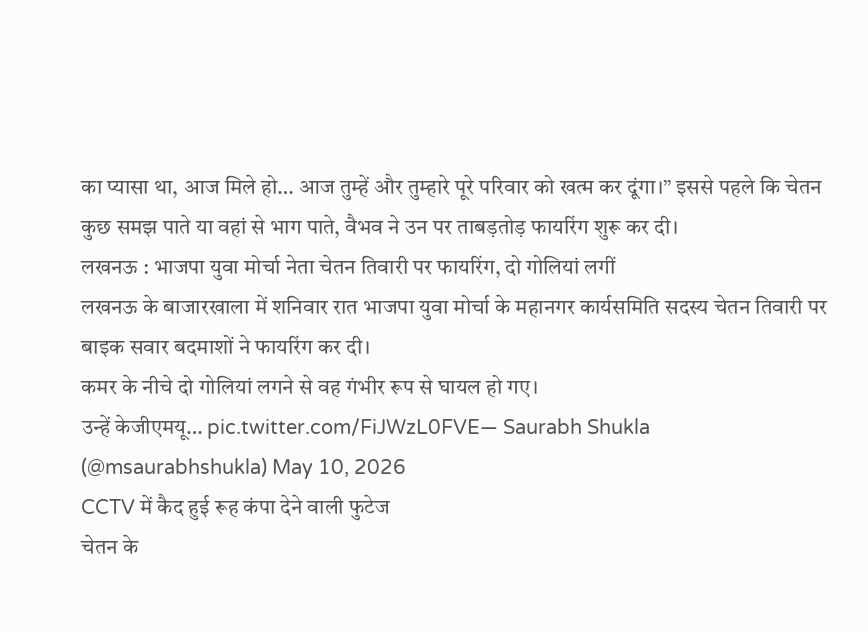का प्यासा था, आज मिले हो… आज तुम्हें और तुम्हारे पूरे परिवार को खत्म कर दूंगा।” इससे पहले कि चेतन कुछ समझ पाते या वहां से भाग पाते, वैभव ने उन पर ताबड़तोड़ फायरिंग शुरू कर दी।
लखनऊ : भाजपा युवा मोर्चा नेता चेतन तिवारी पर फायरिंग, दो गोलियां लगीं
लखनऊ के बाजारखाला में शनिवार रात भाजपा युवा मोर्चा के महानगर कार्यसमिति सदस्य चेतन तिवारी पर बाइक सवार बदमाशों ने फायरिंग कर दी।
कमर के नीचे दो गोलियां लगने से वह गंभीर रूप से घायल हो गए।
उन्हें केजीएमयू… pic.twitter.com/FiJWzL0FVE— Saurabh Shukla (@msaurabhshukla) May 10, 2026
CCTV में कैद हुई रूह कंपा देने वाली फुटेज
चेतन के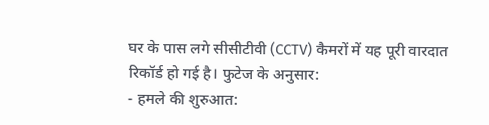घर के पास लगे सीसीटीवी (CCTV) कैमरों में यह पूरी वारदात रिकॉर्ड हो गई है। फुटेज के अनुसार:
- हमले की शुरुआत: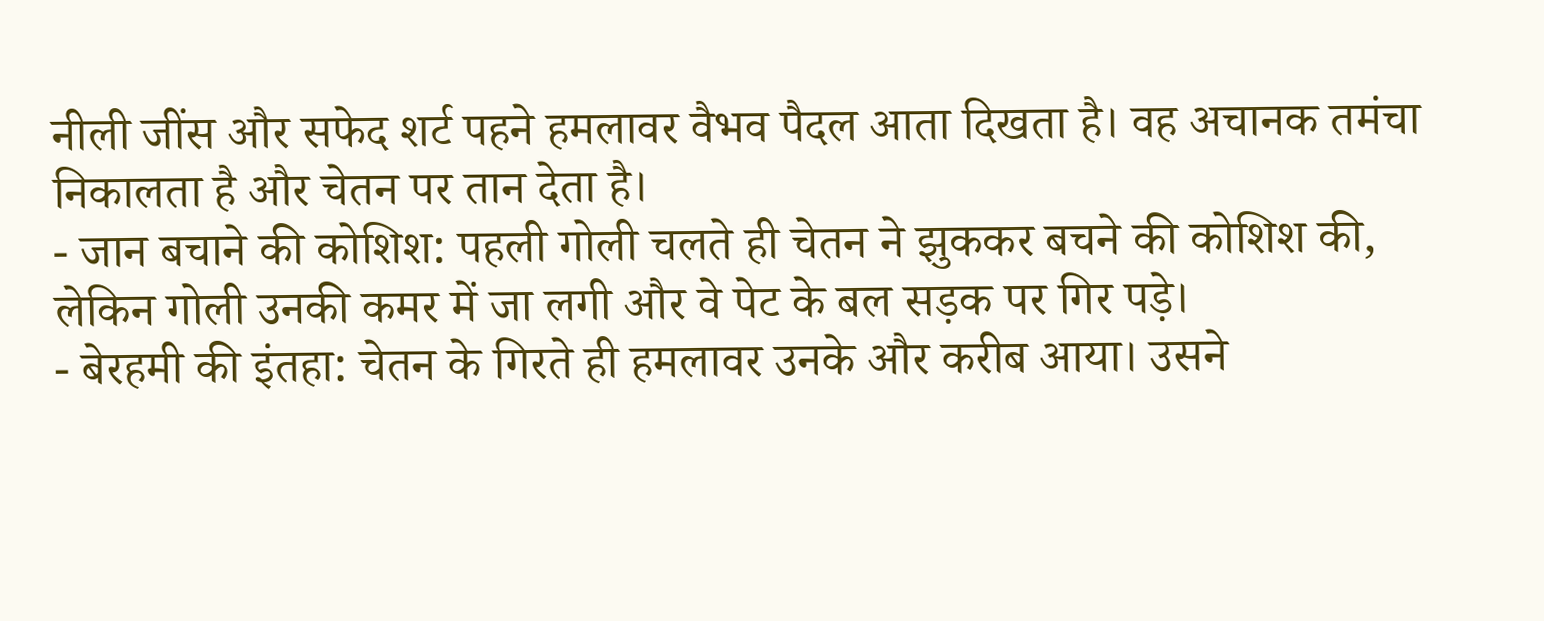नीली जींस और सफेद शर्ट पहने हमलावर वैभव पैदल आता दिखता है। वह अचानक तमंचा निकालता है और चेतन पर तान देता है।
- जान बचाने की कोशिश: पहली गोली चलते ही चेतन ने झुककर बचने की कोशिश की, लेकिन गोली उनकी कमर में जा लगी और वे पेट के बल सड़क पर गिर पड़े।
- बेरहमी की इंतहा: चेतन के गिरते ही हमलावर उनके और करीब आया। उसने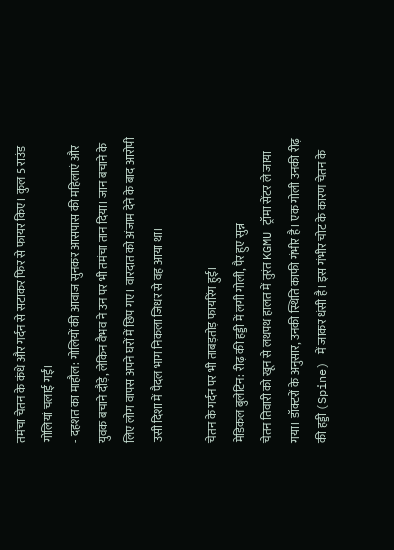तमंचा चेतन के कंधे और गर्दन से सटाकर फिर से फायर किए। कुल 5 राउंड गोलियां चलाई गईं।
- दहशत का माहौल: गोलियों की आवाज सुनकर आसपास की महिलाएं और युवक बचाने दौड़े, लेकिन वैभव ने उन पर भी तमंचा तान दिया। जान बचाने के लिए लोग वापस अपने घरों में छिप गए। वारदात को अंजाम देने के बाद आरोपी उसी दिशा में पैदल भाग निकला जिधर से वह आया था।

चेतन के गर्दन पर भी ताबड़तोड़ फायरिंग हुई।
मेडिकल बुलेटिन: रीढ़ की हड्डी में लगी गोली, पैर हुए सुन्न
चेतन तिवारी को खून से लथपथ हालत में तुरंत KGMU ट्रॉमा सेंटर ले जाया गया। डॉक्टरों के अनुसार, उनकी स्थिति काफी गंभीर है। एक गोली उनकी रीढ़ की हड्डी (Spine) में जाकर धंसी है। इस गंभीर चोट के कारण चेतन के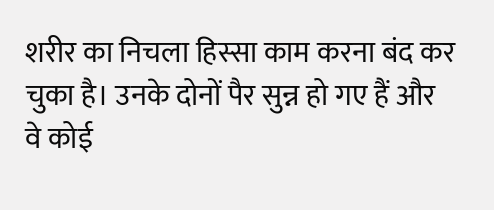शरीर का निचला हिस्सा काम करना बंद कर चुका है। उनके दोनों पैर सुन्न हो गए हैं और वे कोई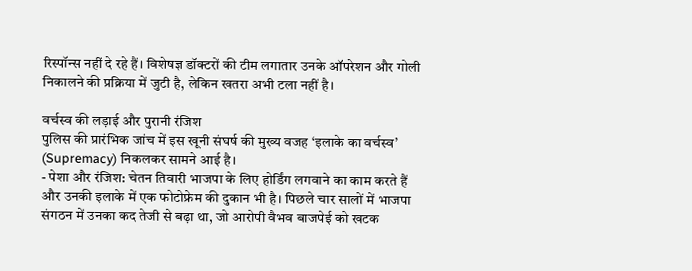रिस्पॉन्स नहीं दे रहे हैं। विशेषज्ञ डॉक्टरों की टीम लगातार उनके ऑपरेशन और गोली निकालने की प्रक्रिया में जुटी है, लेकिन खतरा अभी टला नहीं है।

वर्चस्व की लड़ाई और पुरानी रंजिश
पुलिस की प्रारंभिक जांच में इस खूनी संघर्ष की मुख्य वजह ‘इलाके का वर्चस्व’ (Supremacy) निकलकर सामने आई है।
- पेशा और रंजिश: चेतन तिवारी भाजपा के लिए होर्डिंग लगवाने का काम करते हैं और उनकी इलाके में एक फोटोफ्रेम की दुकान भी है। पिछले चार सालों में भाजपा संगठन में उनका कद तेजी से बढ़ा था, जो आरोपी वैभव बाजपेई को खटक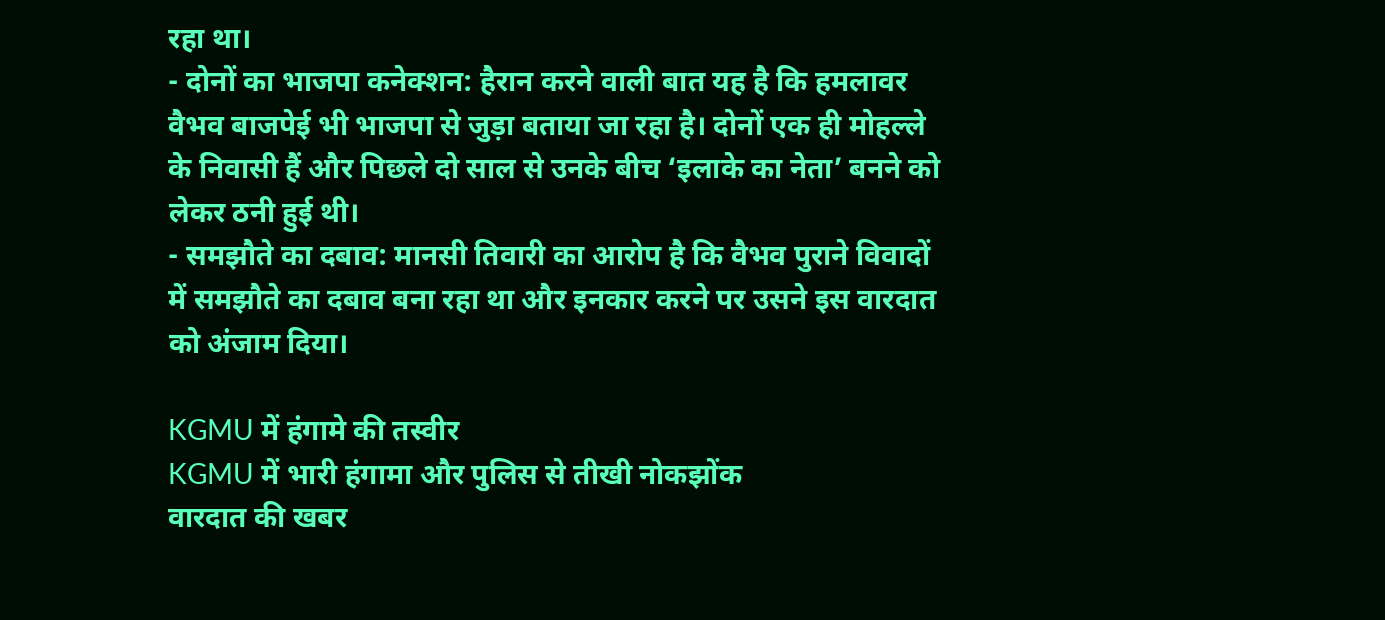रहा था।
- दोनों का भाजपा कनेक्शन: हैरान करने वाली बात यह है कि हमलावर वैभव बाजपेई भी भाजपा से जुड़ा बताया जा रहा है। दोनों एक ही मोहल्ले के निवासी हैं और पिछले दो साल से उनके बीच ‘इलाके का नेता’ बनने को लेकर ठनी हुई थी।
- समझौते का दबाव: मानसी तिवारी का आरोप है कि वैभव पुराने विवादों में समझौते का दबाव बना रहा था और इनकार करने पर उसने इस वारदात को अंजाम दिया।

KGMU में हंगामे की तस्वीर
KGMU में भारी हंगामा और पुलिस से तीखी नोकझोंक
वारदात की खबर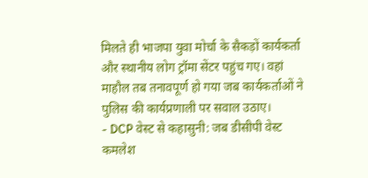मिलते ही भाजपा युवा मोर्चा के सैकड़ों कार्यकर्ता और स्थानीय लोग ट्रॉमा सेंटर पहुंच गए। वहां माहौल तब तनावपूर्ण हो गया जब कार्यकर्ताओं ने पुलिस की कार्यप्रणाली पर सवाल उठाए।
- DCP वेस्ट से कहासुनी: जब डीसीपी वेस्ट कमलेश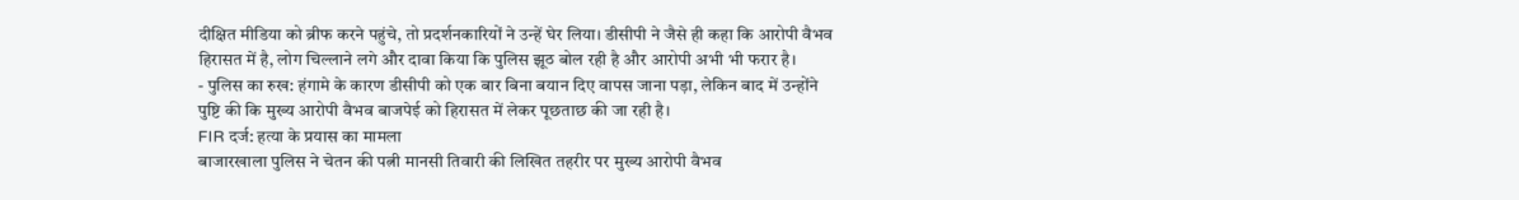दीक्षित मीडिया को ब्रीफ करने पहुंचे, तो प्रदर्शनकारियों ने उन्हें घेर लिया। डीसीपी ने जैसे ही कहा कि आरोपी वैभव हिरासत में है, लोग चिल्लाने लगे और दावा किया कि पुलिस झूठ बोल रही है और आरोपी अभी भी फरार है।
- पुलिस का रुख: हंगामे के कारण डीसीपी को एक बार बिना बयान दिए वापस जाना पड़ा, लेकिन बाद में उन्होंने पुष्टि की कि मुख्य आरोपी वैभव बाजपेई को हिरासत में लेकर पूछताछ की जा रही है।
FIR दर्ज: हत्या के प्रयास का मामला
बाजारखाला पुलिस ने चेतन की पत्नी मानसी तिवारी की लिखित तहरीर पर मुख्य आरोपी वैभव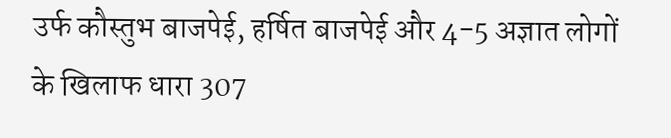उर्फ कौस्तुभ बाजपेई, हर्षित बाजपेई और 4-5 अज्ञात लोगों के खिलाफ धारा 307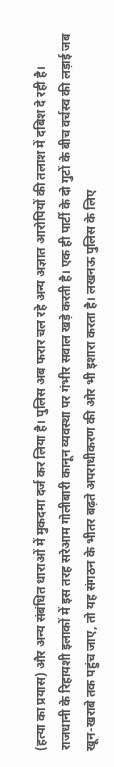(हत्या का प्रयास) और अन्य संबंधित धाराओं में मुकदमा दर्ज कर लिया है। पुलिस अब फरार चल रहे अन्य अज्ञात आरोपियों की तलाश में दबिश दे रही है।
राजधानी के रिहायशी इलाकों में इस तरह सरेआम गोलीबारी कानून व्यवस्था पर गंभीर सवाल खड़े करती है। एक ही पार्टी के दो गुटों के बीच वर्चस्व की लड़ाई जब खून-खराबे तक पहुंच जाए, तो यह संगठन के भीतर बढ़ते अपराधीकरण की ओर भी इशारा करता है। लखनऊ पुलिस के लिए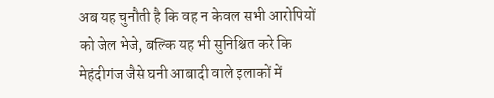अब यह चुनौती है कि वह न केवल सभी आरोपियों को जेल भेजे, बल्कि यह भी सुनिश्चित करे कि मेहंदीगंज जैसे घनी आबादी वाले इलाकों में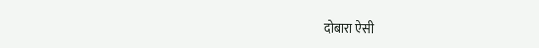दोबारा ऐसी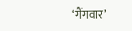‘गैंगवार’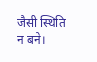जैसी स्थिति न बने।